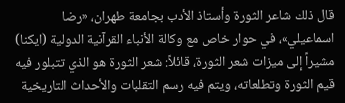قال ذلك شاعر الثورة وأستاذ الأدب بجامعة طهران، «رضا اسماعيلي»، في حوار خاص مع وكالة الأنباء القرآنية الدولية (ايكنا) مشيراً إلى ميزات شعر الثورة، قائلاً: شعر الثورة هو الذي تتبلور فيه قيم الثورة وتطلعاته، ويتم فيه رسم التقلبات والأحداث التاريخية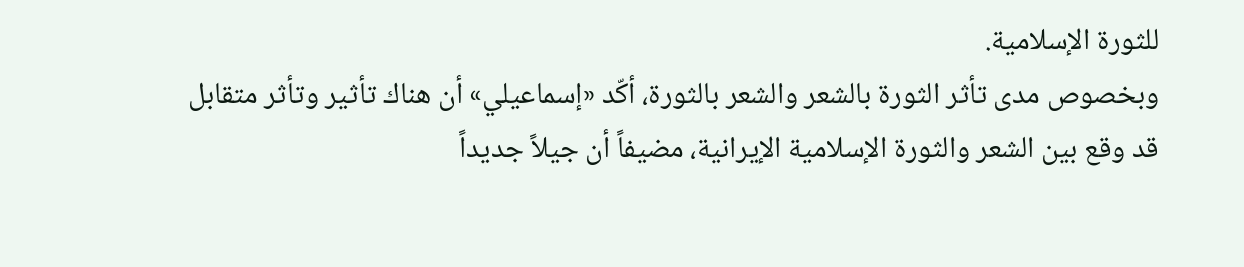للثورة الإسلامية.
وبخصوص مدى تأثر الثورة بالشعر والشعر بالثورة، أكّد «إسماعيلي» أن هناك تأثير وتأثر متقابل قد وقع بين الشعر والثورة الإسلامية الإيرانية، مضيفاً أن جيلاً جديداً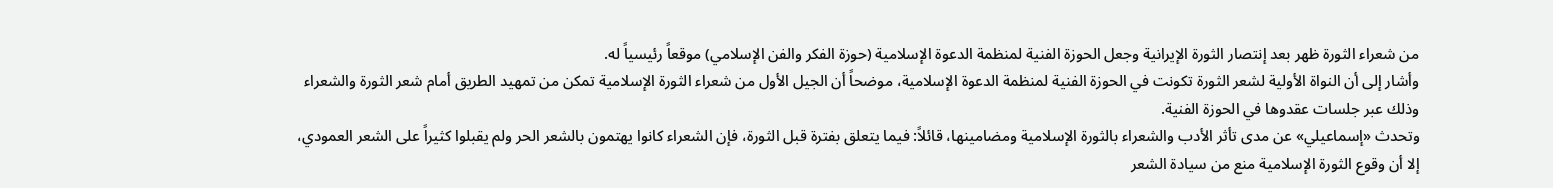من شعراء الثورة ظهر بعد إنتصار الثورة الإيرانية وجعل الحوزة الفنية لمنظمة الدعوة الإسلامية (حوزة الفكر والفن الإسلامي) موقعاً رئيسياً له.
وأشار إلى أن النواة الأولية لشعر الثورة تكونت في الحوزة الفنية لمنظمة الدعوة الإسلامية، موضحاً أن الجيل الأول من شعراء الثورة الإسلامية تمكن من تمهيد الطريق أمام شعر الثورة والشعراء وذلك عبر جلسات عقدوها في الحوزة الفنية.
وتحدث «إسماعيلي» عن مدى تأثر الأدب والشعراء بالثورة الإسلامية ومضامينها، قائلاً: فيما يتعلق بفترة قبل الثورة، فإن الشعراء كانوا يهتمون بالشعر الحر ولم يقبلوا كثيراً على الشعر العمودي، إلا أن وقوع الثورة الإسلامية منع من سيادة الشعر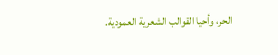الحر، وأحيا القوالب الشعرية العمودية.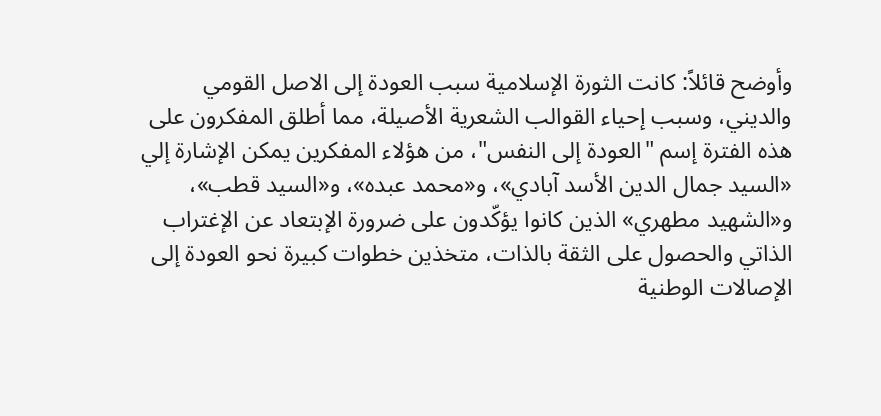وأوضح قائلاً: كانت الثورة الإسلامية سبب العودة إلى الاصل القومي والديني، وسبب إحياء القوالب الشعرية الأصيلة، مما أطلق المفكرون على هذه الفترة إسم "العودة إلى النفس"، من هؤلاء المفكرين يمكن الإشارة إلي «السيد جمال الدين الأسد آبادي»، و«محمد عبده»، و«السيد قطب»، و«الشهيد مطهري» الذين كانوا يؤكّدون على ضرورة الإبتعاد عن الإغتراب الذاتي والحصول على الثقة بالذات، متخذين خطوات كبيرة نحو العودة إلى الإصالات الوطنية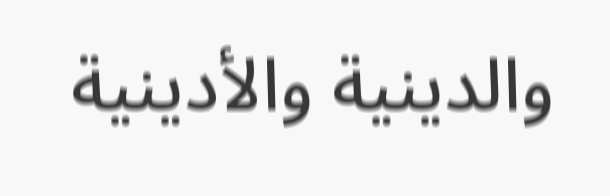والدينية والأدينية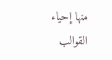منها إحياء القوالب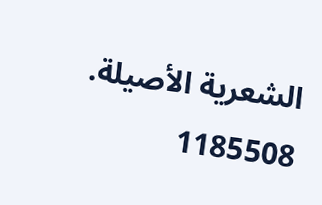الشعرية الأصيلة.
1185508